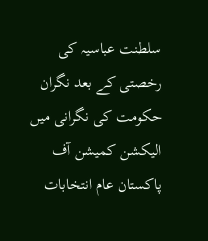سلطنت عباسیہ کی رخصتی کے بعد نگران حکومت کی نگرانی میں
الیکشن کمیشن آف پاکستان عام انتخابات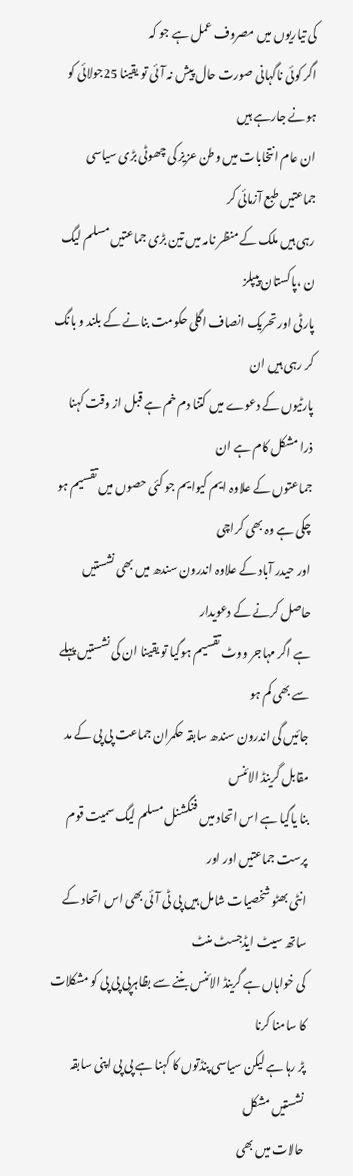کی تیاریوں میں مصروف عمل ہے جو کہ
اگر کوئی ناگہانی صورت حال پیش نہ آئی تو یقینا 25جولائی کو ہونے جارہے ہیں
ان عام انتخابات میں وطن عزیز کی چھوٹی بڑی سیاسی جماعتیں طبع آزمائی کر
رہی ہیں ملک کے منظر نامہ میں تین بڑی جماعتیں مسلم لیگ ن ،پاکستان پیپلز
پارٹی اور تحریک انصاف اگلی حکومت بنانے کے بلند و بانگ کر رہی ہیں ان
پارٹیوں کے دعوے میں کتنا دم خم ہے قبل از وقت کہنا ذرا مشکل کام ہے ان
جماعتوں کے علاوہ ایم کیوایم جو کئی حصوں میں تقسیم ہو چکی ہے وہ بھی کراچی
اور حیدر آباد کے علاوہ اندرون سندھ میں بھی نشستیں حاصل کرنے کے دعویدار
ہے اگر مہاجر ووٹ تقسیم ہوگیا تو یقینا ان کی نشستیں پہلے سے بھی کم ہو
جائیں گی اندرون سندھ سابقہ حکمران جماعت پی پی کے مد مقابل گرینڈ الائنس
بنا یاگیا ہے اس اتحاد میں فنگشنل مسلم لیگ سمیت قوم پرست جماعتیں اور اور
انٹی بھٹو شخصیات شامل ہیں پی ٹی آئی بھی اس اتحاد کے ساتھ سیٹ ایڈجسٹ منٹ
کی خواہاں ہے گرینڈ الائنس بننے سے بظاہرپی پی پی کو مشکلات کا سامنا کرنا
پڑ رہا ہے لیکن سیاسی پنڈتوں کا کہنا ہے پی پی اپنی سابقہ نشستیں مشکل
حالات میں بھی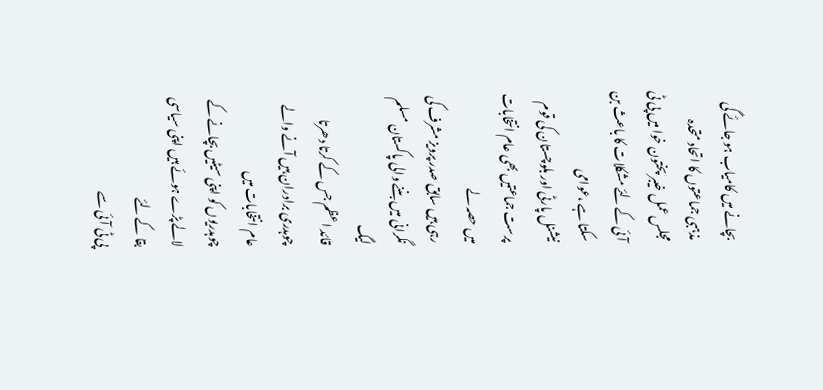بچانے میں کامیاب ہو جائے گی مذہبی جماعتوں کا اتحاد متحدہ
مجلس عمل خیبر پختون خوا میں پی ٹی آئی کے لئے مشکلات کا باعث بن سکتا ہے ،عوامی
نیشنل پارٹی اور بلوچستان کی قوم پرست جماعتیں بھی عام انتخابات میں حصہ لے
رہی ہیں سابق صدر پرویز مشرف کی نگرانی میں بننے والی پاکستان مسلم لیگ
قائد اعظم جس کے کرتا دھرتا چوہدری برادران ہیں آنے والے عام انتخابات میں
چوہدریوں کو اپنی سیٹیں بچانے کے لالے پڑے ہوئے ہیں اپنی سیاسی بقا کے لئے
پی ٹی آئی سے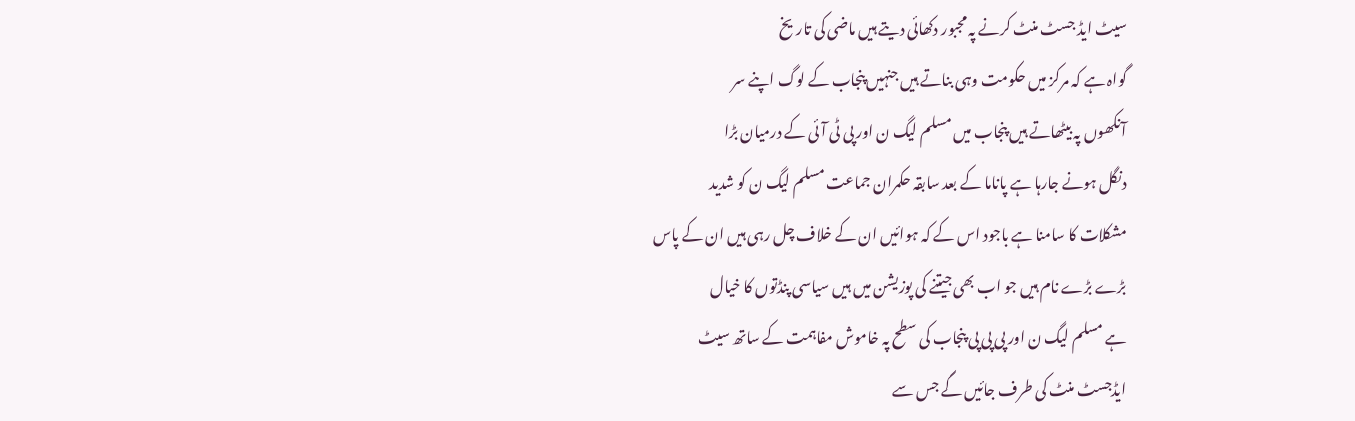سیٹ ایڈ جسٹ منٹ کرنے پہ مجبور دکھائی دیتے ہیں ماضی کی تاریخ
گواہ ہے کہ مرکز میں حکومت وہی بناتے ہیں جنہیں پنجاب کے لوگ اپنے سر
آنکھوں پہ بیٹھاتے ہیں پنجاب میں مسلم لیگ ن اور پی ٹی آئی کے درمیان بڑا
دنگل ہونے جارہا ہے پاناما کے بعد سابقہ حکمران جماعت مسلم لیگ ن کو شدید
مشکلات کا سامنا ہے باجود اس کے کہ ہوائیں ان کے خلاف چل رہی ہیں ان کے پاس
بڑے بڑے نام ہیں جو اب بھی جیتنے کی پوزیشن میں ہیں سیاسی پنڈتوں کا خیال
ہے مسلم لیگ ن اور پی پی پی پنجاب کی سطح پہ خاموش مفاہمت کے ساتھ سیٹ
ایڈجسٹ منٹ کی طرف جائیں گے جس سے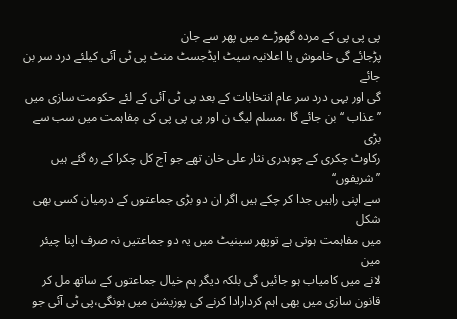پی پی پی کے مردہ گھوڑے میں پھر سے جان
پڑجائے گی خاموش یا اعلانیہ سیٹ ایڈجسٹ منٹ پی ٹی آئی کیلئے درد سر بن جائے
گی اور یہی درد سر عام انتخابات کے بعد پی ٹی آئی کے لئے حکومت سازی میں
’’عذاب ‘‘بن جائے گا ،مسلم لیگ ن اور پی پی پی کی مٖفاہمت میں سب سے بڑی
رکاوٹ چکری کے چوہدری نثار علی خان تھے جو آج کل چکرا کے رہ گئے ہیں ’’شریفوں‘‘
سے اپنی راہیں جدا کر چکے ہیں اگر ان دو بڑی جماعتوں کے درمیان کسی بھی شکل
میں مفاہمت ہوتی ہے توپھر سینیٹ میں یہ دو جماعتیں نہ صرف اپنا چیئر مین
لانے میں کامیاب ہو جائیں گی بلکہ دیگر ہم خیال جماعتوں کے ساتھ مل کر
قانون سازی میں بھی اہم کردارادا کرنے کی پوزیشن میں ہونگی،پی ٹی آئی جو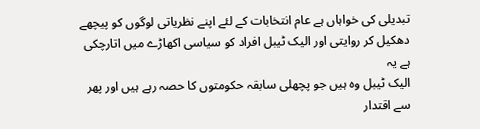تبدیلی کی خواہاں ہے عام انتخابات کے لئے اپنے نظریاتی لوگوں کو پیچھے
دھکیل کر روایتی اور الیک ٹیبل افراد کو سیاسی اکھاڑے میں اتارچکی ہے یہ
الیک ٹیبل وہ ہیں جو پچھلی سابقہ حکومتوں کا حصہ رہے ہیں اور پھر سے اقتدار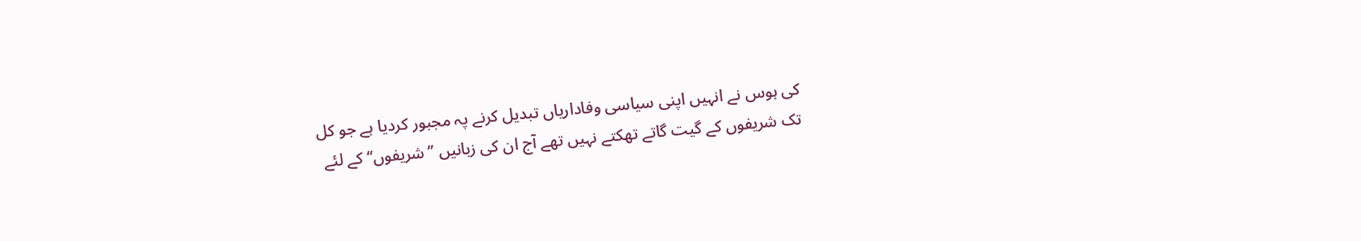کی ہوس نے انہیں اپنی سیاسی وفاداریاں تبدیل کرنے پہ مجبور کردیا ہے جو کل
تک شریفوں کے گیت گاتے تھکتے نہیں تھے آج ان کی زبانیں ’’شریفوں‘‘ کے لئے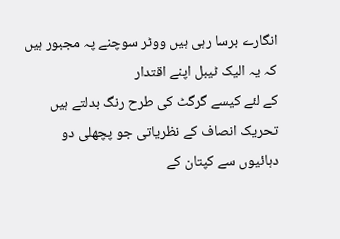انگارے برسا رہی ہیں ووٹر سوچنے پہ مجبور ہیں کہ یہ الیک ٹیبل اپنے اقتدار
کے لئے کیسے گرگٹ کی طرح رنگ بدلتے ہیں تحریک انصاف کے نظریاتی جو پچھلی دو
دہائیوں سے کپتان کے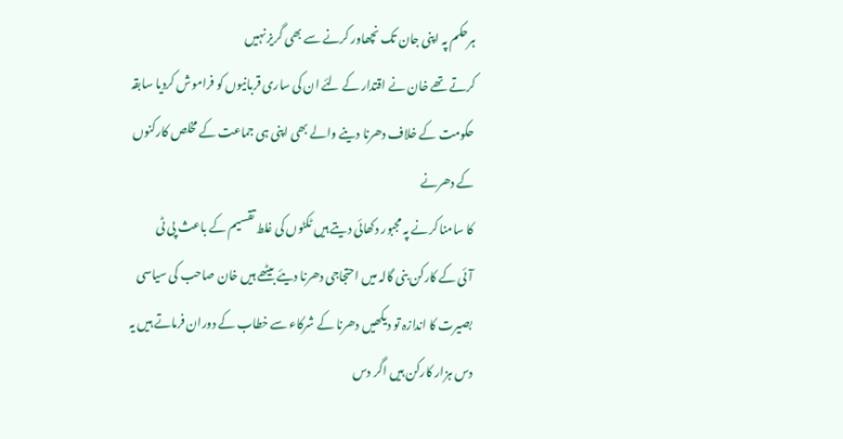ہرحکم پہ اپنی جان تک نچھاور کرنے سے بھی گریز نہیں
کرتے تھے خان نے اقتدار کے لئے ان کی ساری قربانیوں کو فراموش کردیا سابقہ
حکومت کے خلاف دھرنا دینے والے بھی اپنی ہی جماعت کے مخلص کارکنوں کے دھرنے
کا سامنا کرنے پہ مجبور دکھائی دیتے ہیں ٹکٹوں کی غلط تقسیم کے باعث پی ٹی
آئی کے کارکن بنی گالہ میں احتجاجی دھرنا دیئے بیٹھے ہیں خان صاحب کی سیاسی
بصیرت کا اندازہ تو دیکھیں دھرنا کے شرکاء سے خطاب کے دوران فرماتے ہیں یہ
دس ہزار کارکن ہیں اگر دس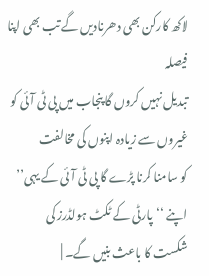لاکھ کارکن بھی دھرنادیں گے تب بھی اپنا فیصلہ
تبدیل نہیں کروں گا پنجاب میں پی ٹی آئی کو غیروں سے زیادہ اپنوں کی مخالفت
کو سامنا کرنا پڑے گا پی ٹی آئی کے یہی’’ اپنے ‘‘پارٹی کے ٹکٹ ہولڈرز کی
شکست کا باعث بنیں گے۔ |